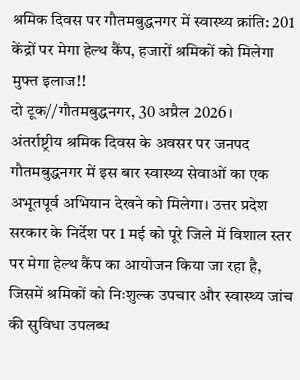श्रमिक दिवस पर गौतमबुद्धनगर में स्वास्थ्य क्रांति: 201 केंद्रों पर मेगा हेल्थ कैंप, हजारों श्रमिकों को मिलेगा मुफ्त इलाज!!
दो टूक//गौतमबुद्धनगर, 30 अप्रैल 2026।
अंतर्राष्ट्रीय श्रमिक दिवस के अवसर पर जनपद गौतमबुद्धनगर में इस बार स्वास्थ्य सेवाओं का एक अभूतपूर्व अभियान देखने को मिलेगा। उत्तर प्रदेश सरकार के निर्देश पर 1 मई को पूरे जिले में विशाल स्तर पर मेगा हेल्थ कैंप का आयोजन किया जा रहा है, जिसमें श्रमिकों को निःशुल्क उपचार और स्वास्थ्य जांच की सुविधा उपलब्ध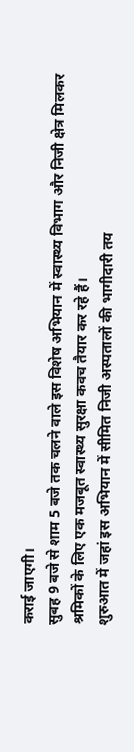कराई जाएगी।
सुबह 9 बजे से शाम 5 बजे तक चलने वाले इस विशेष अभियान में स्वास्थ्य विभाग और निजी क्षेत्र मिलकर श्रमिकों के लिए एक मजबूत स्वास्थ्य सुरक्षा कवच तैयार कर रहे हैं।
शुरुआत में जहां इस अभियान में सीमित निजी अस्पतालों की भागीदारी तय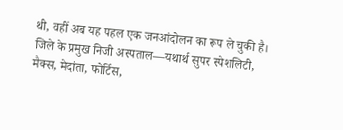थी, वहीं अब यह पहल एक जनआंदोलन का रूप ले चुकी है। जिले के प्रमुख निजी अस्पताल—यथार्थ सुपर स्पेशलिटी, मैक्स, मेदांता, फोर्टिस,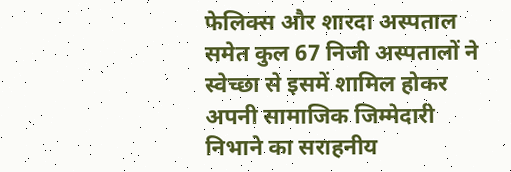फेलिक्स और शारदा अस्पताल समेत कुल 67 निजी अस्पतालों ने स्वेच्छा से इसमें शामिल होकर अपनी सामाजिक जिम्मेदारी निभाने का सराहनीय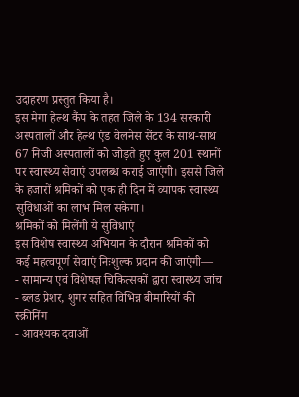उदाहरण प्रस्तुत किया है।
इस मेगा हेल्थ कैंप के तहत जिले के 134 सरकारी अस्पतालों और हेल्थ एंड वेलनेस सेंटर के साथ-साथ 67 निजी अस्पतालों को जोड़ते हुए कुल 201 स्थानों पर स्वास्थ्य सेवाएं उपलब्ध कराई जाएंगी। इससे जिले के हजारों श्रमिकों को एक ही दिन में व्यापक स्वास्थ्य सुविधाओं का लाभ मिल सकेगा।
श्रमिकों को मिलेंगी ये सुविधाएं
इस विशेष स्वास्थ्य अभियान के दौरान श्रमिकों को कई महत्वपूर्ण सेवाएं निःशुल्क प्रदान की जाएंगी—
- सामान्य एवं विशेषज्ञ चिकित्सकों द्वारा स्वास्थ्य जांच
- ब्लड प्रेशर, शुगर सहित विभिन्न बीमारियों की स्क्रीनिंग
- आवश्यक दवाओं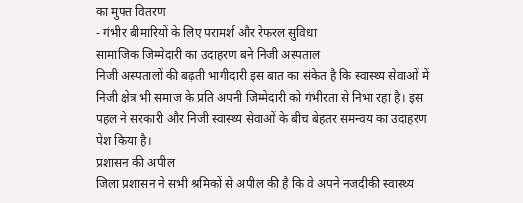का मुफ्त वितरण
- गंभीर बीमारियों के लिए परामर्श और रेफरल सुविधा
सामाजिक जिम्मेदारी का उदाहरण बने निजी अस्पताल
निजी अस्पतालों की बढ़ती भागीदारी इस बात का संकेत है कि स्वास्थ्य सेवाओं में निजी क्षेत्र भी समाज के प्रति अपनी जिम्मेदारी को गंभीरता से निभा रहा है। इस पहल ने सरकारी और निजी स्वास्थ्य सेवाओं के बीच बेहतर समन्वय का उदाहरण पेश किया है।
प्रशासन की अपील
जिला प्रशासन ने सभी श्रमिकों से अपील की है कि वे अपने नजदीकी स्वास्थ्य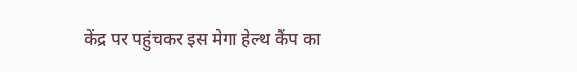केंद्र पर पहुंचकर इस मेगा हेल्थ कैंप का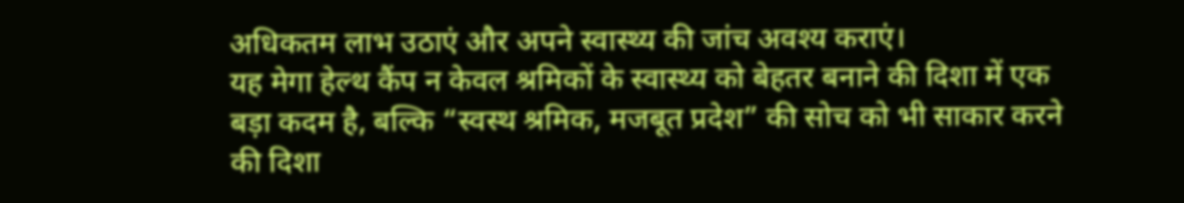अधिकतम लाभ उठाएं और अपने स्वास्थ्य की जांच अवश्य कराएं।
यह मेगा हेल्थ कैंप न केवल श्रमिकों के स्वास्थ्य को बेहतर बनाने की दिशा में एक बड़ा कदम है, बल्कि “स्वस्थ श्रमिक, मजबूत प्रदेश” की सोच को भी साकार करने की दिशा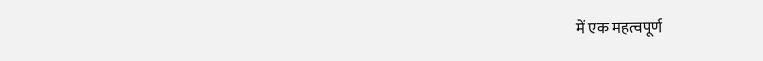में एक महत्वपूर्ण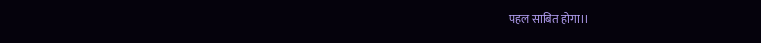पहल साबित होगा।।